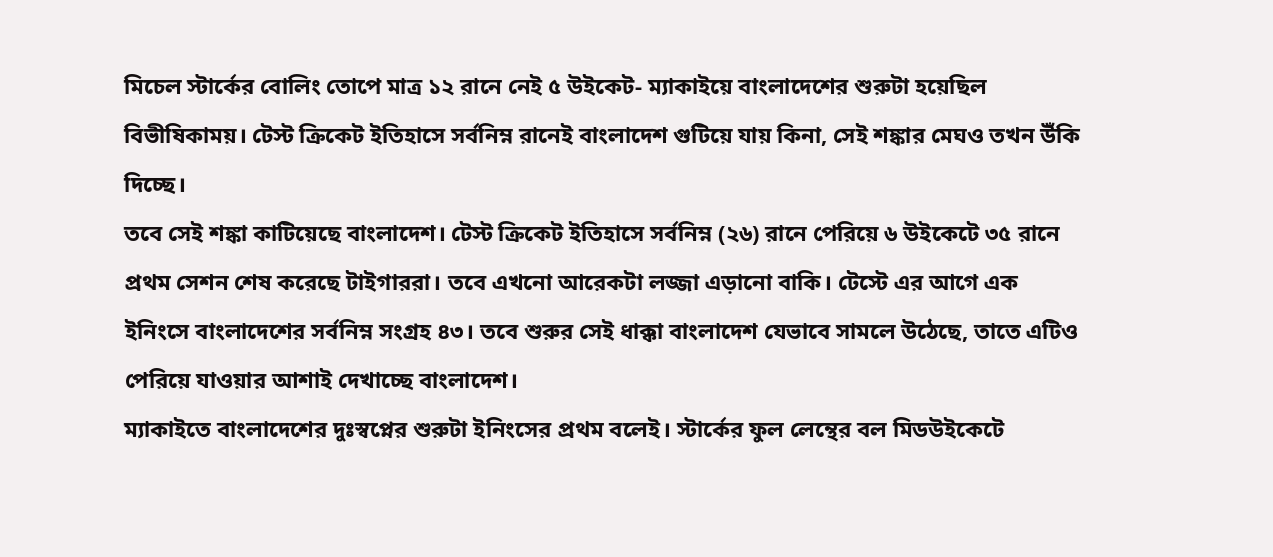মিচেল স্টার্কের বোলিং তোপে মাত্র ১২ রানে নেই ৫ উইকেট- ম্যাকাইয়ে বাংলাদেশের শুরুটা হয়েছিল বিভীষিকাময়। টেস্ট ক্রিকেট ইতিহাসে সর্বনিম্ন রানেই বাংলাদেশ গুটিয়ে যায় কিনা, সেই শঙ্কার মেঘও তখন উঁকি দিচ্ছে।
তবে সেই শঙ্কা কাটিয়েছে বাংলাদেশ। টেস্ট ক্রিকেট ইতিহাসে সর্বনিম্ন (২৬) রানে পেরিয়ে ৬ উইকেটে ৩৫ রানে প্রথম সেশন শেষ করেছে টাইগাররা। তবে এখনো আরেকটা লজ্জা এড়ানো বাকি। টেস্টে এর আগে এক ইনিংসে বাংলাদেশের সর্বনিম্ন সংগ্রহ ৪৩। তবে শুরুর সেই ধাক্কা বাংলাদেশ যেভাবে সামলে উঠেছে, তাতে এটিও পেরিয়ে যাওয়ার আশাই দেখাচ্ছে বাংলাদেশ।
ম্যাকাইতে বাংলাদেশের দুঃস্বপ্নের শুরুটা ইনিংসের প্রথম বলেই। স্টার্কের ফুল লেন্থের বল মিডউইকেটে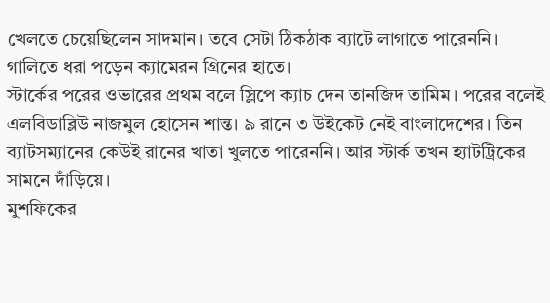খেলতে চেয়েছিলেন সাদমান। তবে সেটা ঠিকঠাক ব্যাটে লাগাতে পারেননি। গালিতে ধরা পড়েন ক্যামেরন গ্রিনের হাতে।
স্টার্কের পরের ওভারের প্রথম বলে স্লিপে ক্যাচ দেন তানজিদ তামিম। পরের বলেই এলবিডাব্লিউ নাজমুল হোসেন শান্ত। ৯ রানে ৩ উইকেট নেই বাংলাদেশের। তিন ব্যাটসম্যানের কেউই রানের খাতা খুলতে পারেননি। আর স্টার্ক তখন হ্যাটট্রিকের সামনে দাঁড়িয়ে।
মুশফিকের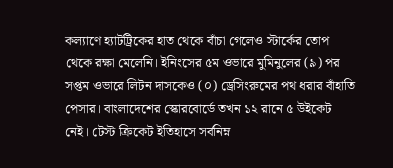কল্যাণে হ্যাটট্রিকের হাত থেকে বাঁচা গেলেও স্টার্কের তোপ থেকে রক্ষা মেলেনি। ইনিংসের ৫ম ওভারে মুমিনুলের (৯) পর সপ্তম ওভারে লিটন দাসকেও (০) ড্রেসিংরুমের পথ ধরার বাঁহাতি পেসার। বাংলাদেশের স্কোরবোর্ডে তখন ১২ রানে ৫ উইকেট নেই। টেস্ট ক্রিকেট ইতিহাসে সর্বনিম্ন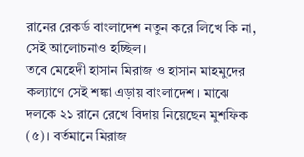রানের রেকর্ড বাংলাদেশ নতুন করে লিখে কি না, সেই আলোচনাও হচ্ছিল।
তবে মেহেদী হাসান মিরাজ ও হাসান মাহমুদের কল্যাণে সেই শঙ্কা এড়ায় বাংলাদেশ। মাঝে দলকে ২১ রানে রেখে বিদায় নিয়েছেন মুশফিক (৫)। বর্তমানে মিরাজ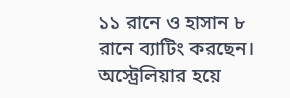১১ রানে ও হাসান ৮ রানে ব্যাটিং করছেন।
অস্ট্রেলিয়ার হয়ে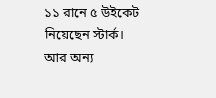১১ রানে ৫ উইকেট নিয়েছেন স্টার্ক। আর অন্য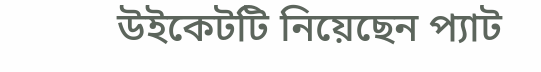উইকেটটি নিয়েছেন প্যাট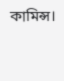কামিন্স।